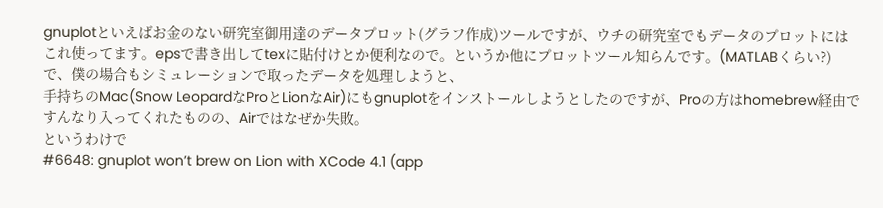gnuplotといえばお金のない研究室御用達のデータプロット(グラフ作成)ツールですが、ウチの研究室でもデータのプロットにはこれ使ってます。epsで書き出してtexに貼付けとか便利なので。というか他にプロットツール知らんです。(MATLABくらい?)
で、僕の場合もシミュレーションで取ったデータを処理しようと、
手持ちのMac(Snow LeopardなProとLionなAir)にもgnuplotをインストールしようとしたのですが、Proの方はhomebrew経由ですんなり入ってくれたものの、Airではなぜか失敗。
というわけで
#6648: gnuplot won’t brew on Lion with XCode 4.1 (app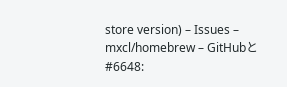store version) – Issues – mxcl/homebrew – GitHubと
#6648: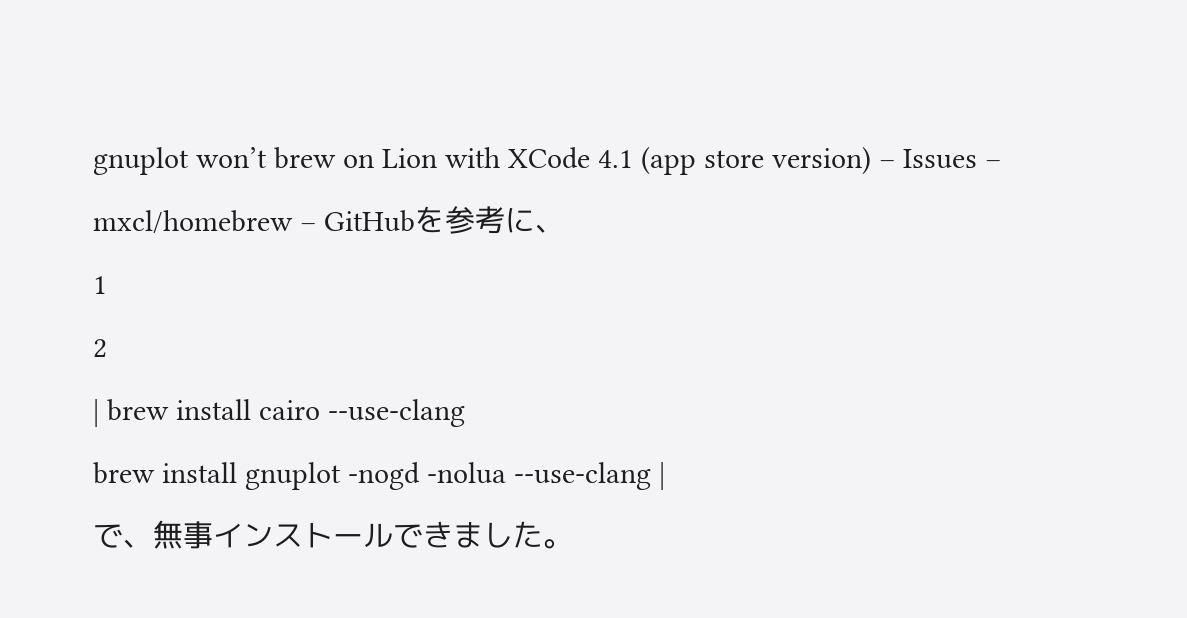gnuplot won’t brew on Lion with XCode 4.1 (app store version) – Issues – mxcl/homebrew – GitHubを参考に、
1
2
| brew install cairo --use-clang
brew install gnuplot -nogd -nolua --use-clang |
で、無事インストールできました。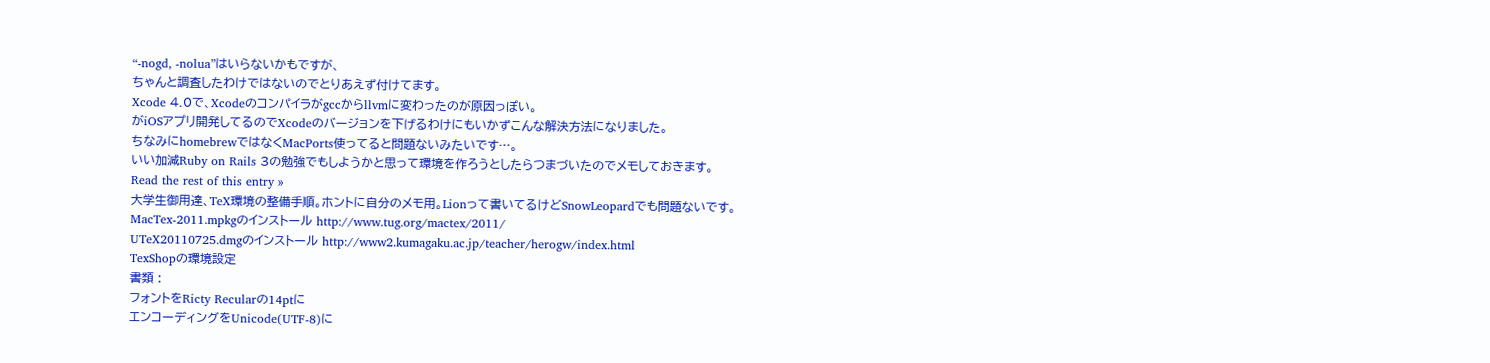“-nogd, -nolua”はいらないかもですが、
ちゃんと調査したわけではないのでとりあえず付けてます。
Xcode 4.0で、Xcodeのコンパイラがgccからllvmに変わったのが原因っぽい。
がiOSアプリ開発してるのでXcodeのバージョンを下げるわけにもいかずこんな解決方法になりました。
ちなみにhomebrewではなくMacPorts使ってると問題ないみたいです…。
いい加減Ruby on Rails 3の勉強でもしようかと思って環境を作ろうとしたらつまづいたのでメモしておきます。
Read the rest of this entry »
大学生御用達、TeX環境の整備手順。ホントに自分のメモ用。Lionって書いてるけどSnowLeopardでも問題ないです。
MacTex-2011.mpkgのインストール http://www.tug.org/mactex/2011/
UTeX20110725.dmgのインストール http://www2.kumagaku.ac.jp/teacher/herogw/index.html
TexShopの環境設定
書類 :
フォントをRicty Recularの14ptに
エンコーディングをUnicode(UTF-8)に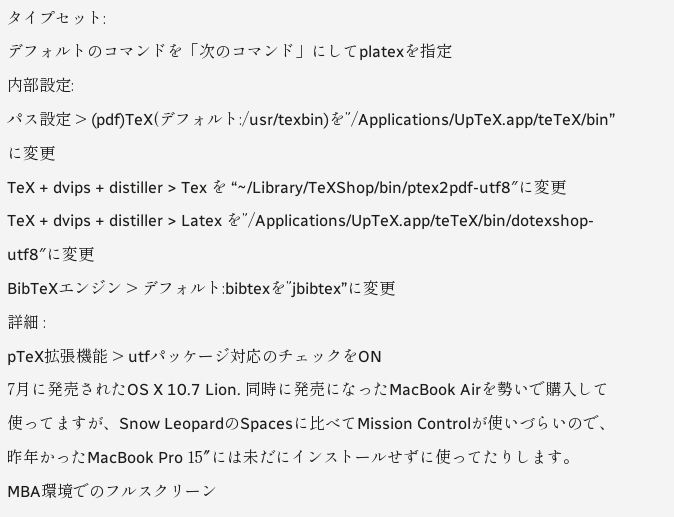タイプセット:
デフォルトのコマンドを「次のコマンド」にしてplatexを指定
内部設定:
パス設定 > (pdf)TeX(デフォルト:/usr/texbin)を”/Applications/UpTeX.app/teTeX/bin”に変更
TeX + dvips + distiller > Tex を “~/Library/TeXShop/bin/ptex2pdf-utf8″に変更
TeX + dvips + distiller > Latex を”/Applications/UpTeX.app/teTeX/bin/dotexshop-utf8″に変更
BibTeXエンジン > デフォルト:bibtexを”jbibtex”に変更
詳細 :
pTeX拡張機能 > utfパッケージ対応のチェックをON
7月に発売されたOS X 10.7 Lion. 同時に発売になったMacBook Airを勢いで購入して使ってますが、Snow LeopardのSpacesに比べてMission Controlが使いづらいので、昨年かったMacBook Pro 15″には未だにインストールせずに使ってたりします。
MBA環境でのフルスクリーン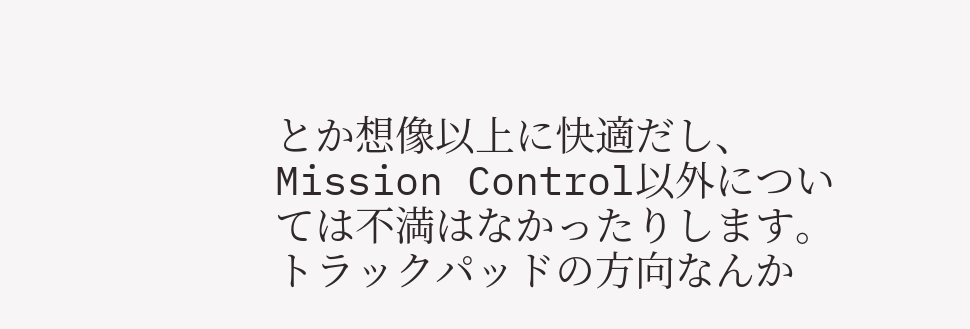とか想像以上に快適だし、Mission Control以外については不満はなかったりします。トラックパッドの方向なんか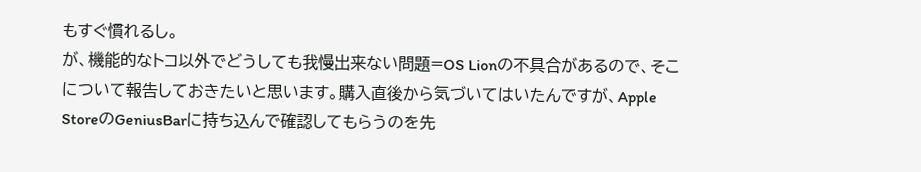もすぐ慣れるし。
が、機能的なトコ以外でどうしても我慢出来ない問題=OS Lionの不具合があるので、そこについて報告しておきたいと思います。購入直後から気づいてはいたんですが、Apple StoreのGeniusBarに持ち込んで確認してもらうのを先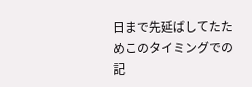日まで先延ばしてたためこのタイミングでの記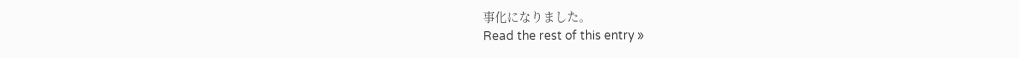事化になりました。
Read the rest of this entry »